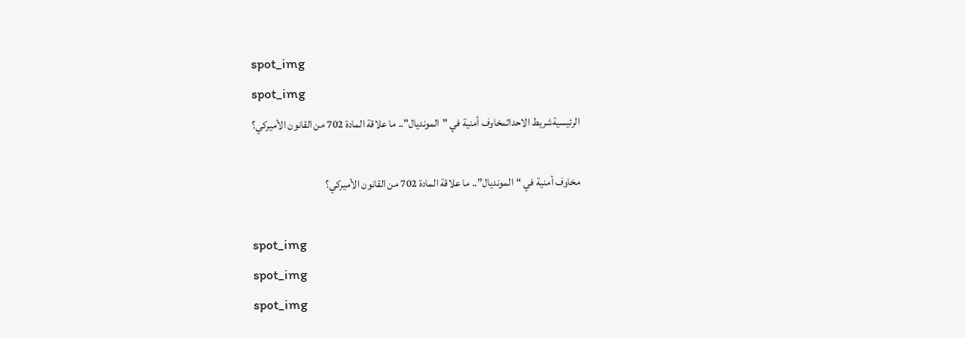spot_img
spot_img
الرئيسيةشريط الاحداثمخاوف أمنية في "المونديال".. ما علاقة المادة 702 من القانون الأميركي؟

مخاوف أمنية في “المونديال”.. ما علاقة المادة 702 من القانون الأميركي؟

spot_img
spot_img
spot_img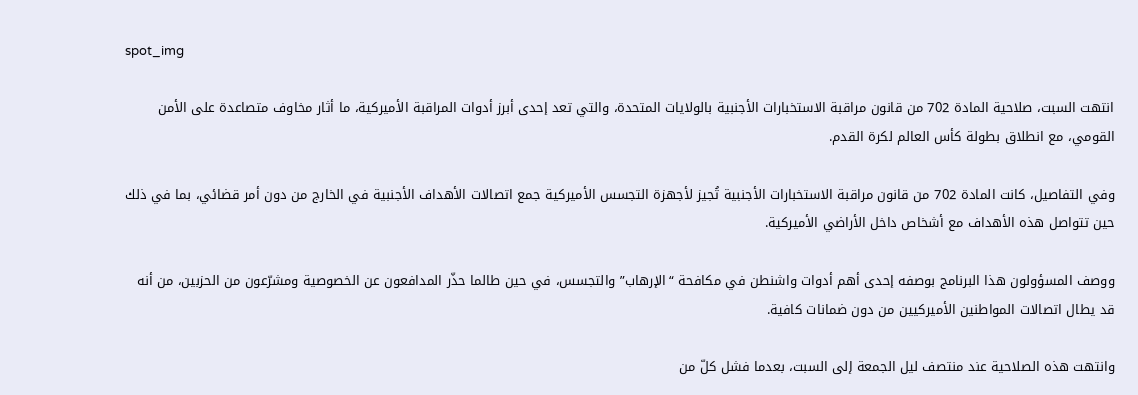spot_img

انتهت السبت، صلاحية المادة 702 من قانون مراقبة الاستخبارات الأجنبية بالولايات المتحدة، والتي تعد إحدى أبرز أدوات المراقبة الأميركية، ما أثار مخاوف متصاعدة على الأمن القومي، مع انطلاق بطولة كأس العالم لكرة القدم.

وفي التفاصيل، كانت المادة 702 من قانون مراقبة الاستخبارات الأجنبية تُجيز لأجهزة التجسس الأميركية جمع اتصالات الأهداف الأجنبية في الخارج من دون أمر قضائي، بما في ذلك حين تتواصل هذه الأهداف مع أشخاص داخل الأراضي الأميركية.

ووصف المسؤولون هذا البرنامج بوصفه إحدى أهم أدوات واشنطن في مكافحة “الإرهاب” والتجسس، في حين طالما حذّر المدافعون عن الخصوصية ومشرّعون من الحزبين، من أنه قد يطال اتصالات المواطنين الأميركيين من دون ضمانات كافية.

وانتهت هذه الصلاحية عند منتصف ليل الجمعة إلى السبت، بعدما فشل كلّ من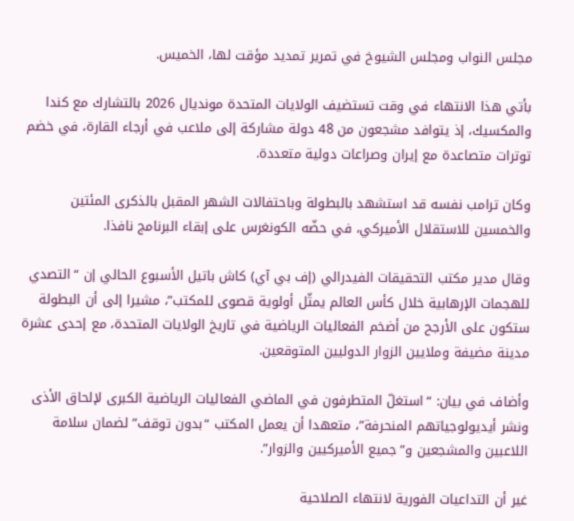مجلس النواب ومجلس الشيوخ في تمرير تمديد مؤقت لها، الخميس.

بأتي هذا الانتهاء في وقت تستضيف الولايات المتحدة مونديال 2026 بالتشارك مع كندا والمكسيك، إذ يتوافد مشجعون من 48 دولة مشاركة إلى ملاعب في أرجاء القارة، في خضم توترات متصاعدة مع إيران وصراعات دولية متعددة.

وكان ترامب نفسه قد استشهد بالبطولة وباحتفالات الشهر المقبل بالذكرى المئتين والخمسين للاستقلال الأميركي، في حضّه الكونغرس على إبقاء البرنامج نافذا.

وقال مدير مكتب التحقيقات الفيدرالي (إف بي آي) كاش باتيل الأسبوع الحالي إن “التصدي للهجمات الإرهابية خلال كأس العالم يمثّل أولوية قصوى للمكتب”، مشيرا إلى أن البطولة ستكون على الأرجح من أضخم الفعاليات الرياضية في تاريخ الولايات المتحدة، مع إحدى عشرة مدينة مضيفة وملايين الزوار الدوليين المتوقعين.

وأضاف في بيان: “استغلّ المتطرفون في الماضي الفعاليات الرياضية الكبرى لإلحاق الأذى ونشر أيديولوجياتهم المنحرفة”، متعهدا أن يعمل المكتب “بدون توقف” لضمان سلامة اللاعبين والمشجعين و”جميع الأميركيين والزوار”.

غير أن التداعيات الفورية لانتهاء الصلاحية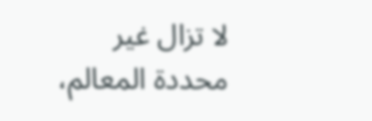لا تزال غير محددة المعالم،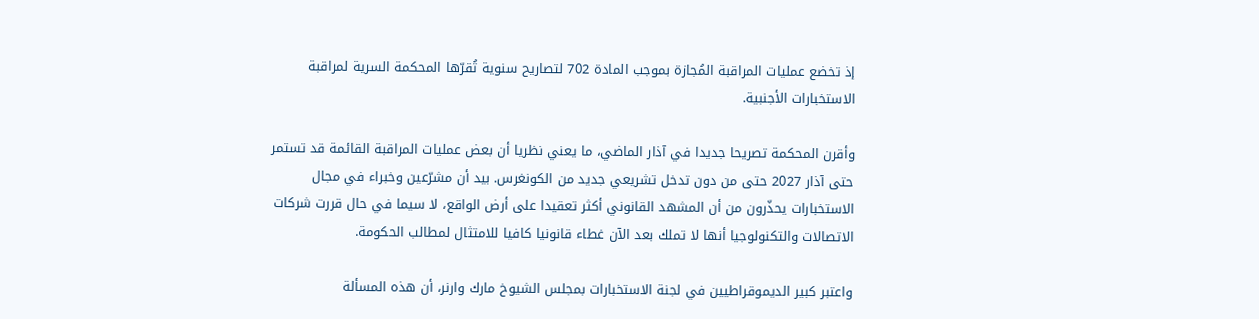إذ تخضع عمليات المراقبة المُجازة بموجب المادة 702 لتصاريح سنوية تُقرّها المحكمة السرية لمراقبة الاستخبارات الأجنبية.

وأقرن المحكمة تصريحا جديدا في آذار الماضي، ما يعني نظريا أن بعض عمليات المراقبة القائمة قد تستمر حتى آذار 2027 حتى من دون تدخل تشريعي جديد من الكونغرس. بيد أن مشرّعين وخبراء في مجال الاستخبارات يحذّرون من أن المشهد القانوني أكثر تعقيدا على أرض الواقع، لا سيما في حال قررت شركات الاتصالات والتكنولوجيا أنها لا تملك بعد الآن غطاء قانونيا كافيا للامتثال لمطالب الحكومة.

واعتبر كبير الديموقراطيين في لجنة الاستخبارات بمجلس الشيوخ مارك وارنر، أن هذه المسألة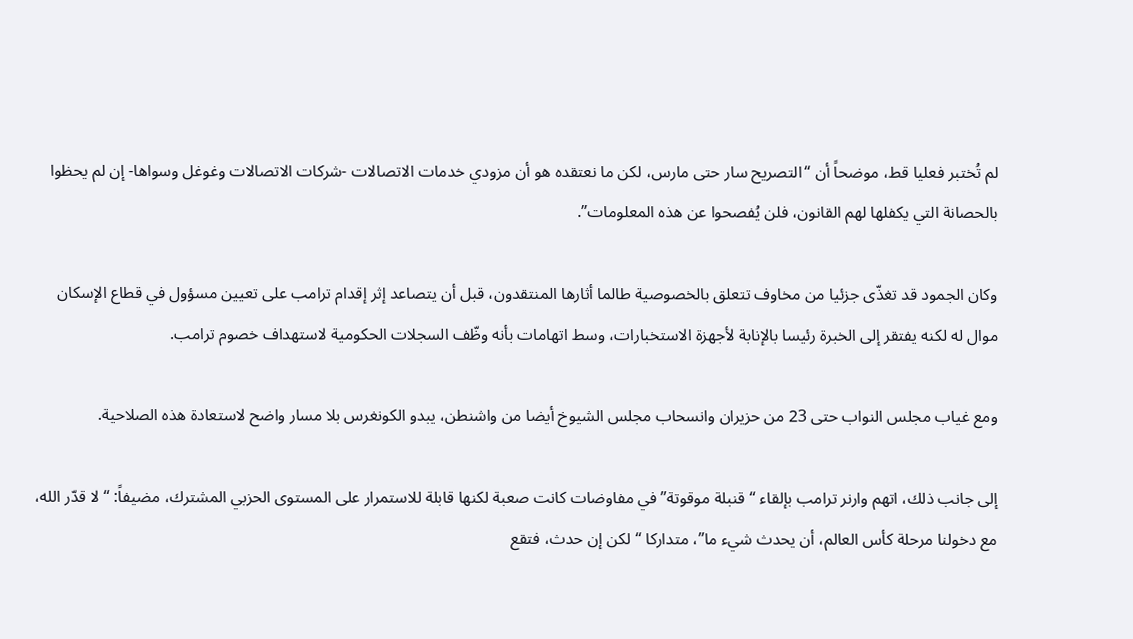لم تُختبر فعليا قط، موضحاً أن “التصريح سار حتى مارس، لكن ما نعتقده هو أن مزودي خدمات الاتصالات -شركات الاتصالات وغوغل وسواها- إن لم يحظوا بالحصانة التي يكفلها لهم القانون، فلن يُفصحوا عن هذه المعلومات”.

وكان الجمود قد تغذّى جزئيا من مخاوف تتعلق بالخصوصية طالما أثارها المنتقدون، قبل أن يتصاعد إثر إقدام ترامب على تعيين مسؤول في قطاع الإسكان موال له لكنه يفتقر إلى الخبرة رئيسا بالإنابة لأجهزة الاستخبارات، وسط اتهامات بأنه وظّف السجلات الحكومية لاستهداف خصوم ترامب.

ومع غياب مجلس النواب حتى 23 من حزيران وانسحاب مجلس الشيوخ أيضا من واشنطن، يبدو الكونغرس بلا مسار واضح لاستعادة هذه الصلاحية.

إلى جانب ذلك، اتهم وارنر ترامب بإلقاء “قنبلة موقوتة” في مفاوضات كانت صعبة لكنها قابلة للاستمرار على المستوى الحزبي المشترك، مضيفاً: “لا قدّر الله، مع دخولنا مرحلة كأس العالم، أن يحدث شيء ما”، متداركا “لكن إن حدث، فتقع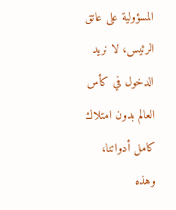المسؤولية على عاتق الرئيس، لا نريد الدخول في كأس العالم بدون امتلاك كامل أدواتنا، وهذه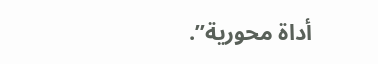أداة محورية”.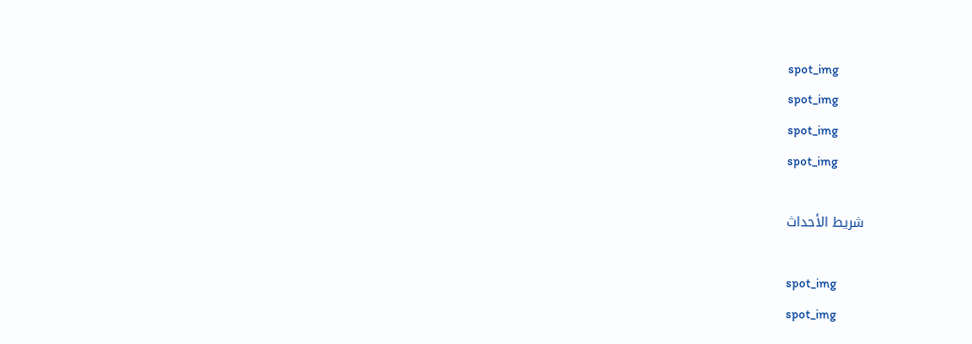spot_img
spot_img
spot_img
spot_img

شريط الأحداث

spot_img
spot_img